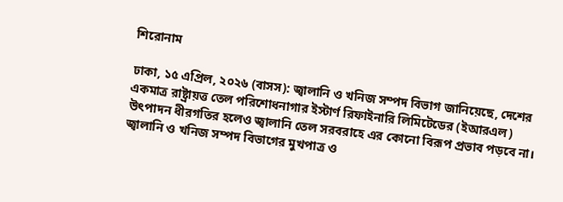শিরোনাম

ঢাকা, ১৫ এপ্রিল, ২০২৬ (বাসস): জ্বালানি ও খনিজ সম্পদ বিভাগ জানিয়েছে, দেশের একমাত্র রাষ্ট্রায়ত্ত তেল পরিশোধনাগার ইস্টার্ণ রিফাইনারি লিমিটেডের (ইআরএল) উৎপাদন ধীরগতির হলেও জ্বালানি তেল সরবরাহে এর কোনো বিরূপ প্রভাব পড়বে না।
জ্বালানি ও খনিজ সম্পদ বিভাগের মুখপাত্র ও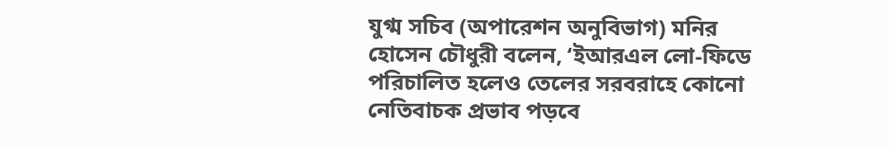যুগ্ম সচিব (অপারেশন অনুবিভাগ) মনির হোসেন চৌধুরী বলেন, ‘ইআরএল লো-ফিডে পরিচালিত হলেও তেলের সরবরাহে কোনো নেতিবাচক প্রভাব পড়বে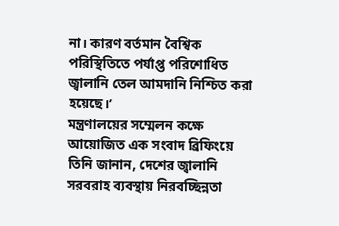না। কারণ বর্তমান বৈশ্বিক পরিস্থিতিতে পর্যাপ্ত পরিশোধিত জ্বালানি তেল আমদানি নিশ্চিত করা হয়েছে।’
মন্ত্রণালয়ের সম্মেলন কক্ষে আয়োজিত এক সংবাদ ব্রিফিংয়ে তিনি জানান, দেশের জ্বালানি সরবরাহ ব্যবস্থায় নিরবচ্ছিন্নতা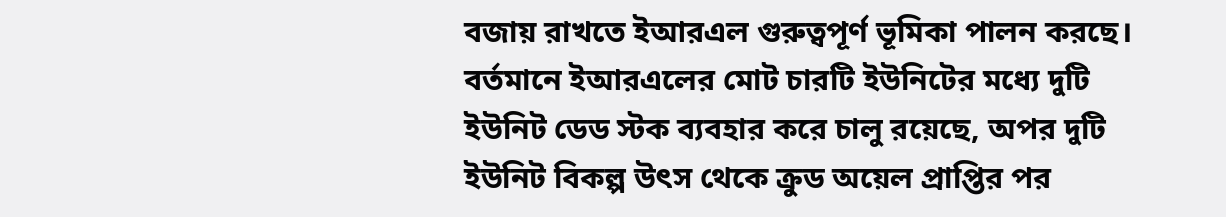বজায় রাখতে ইআরএল গুরুত্বপূর্ণ ভূমিকা পালন করছে। বর্তমানে ইআরএলের মোট চারটি ইউনিটের মধ্যে দুটি ইউনিট ডেড স্টক ব্যবহার করে চালু রয়েছে, অপর দুটি ইউনিট বিকল্প উৎস থেকে ক্রুড অয়েল প্রাপ্তির পর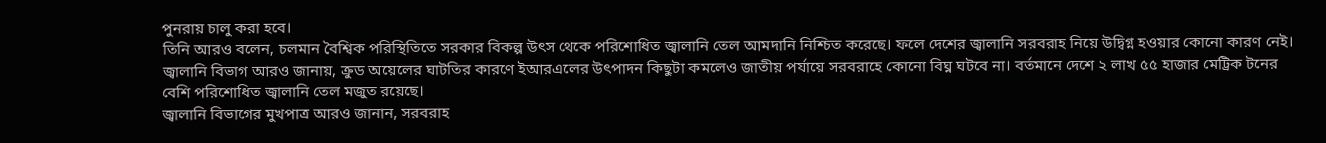পুনরায় চালু করা হবে।
তিনি আরও বলেন, চলমান বৈশ্বিক পরিস্থিতিতে সরকার বিকল্প উৎস থেকে পরিশোধিত জ্বালানি তেল আমদানি নিশ্চিত করেছে। ফলে দেশের জ্বালানি সরবরাহ নিয়ে উদ্বিগ্ন হওয়ার কোনো কারণ নেই।
জ্বালানি বিভাগ আরও জানায়, ক্রুড অয়েলের ঘাটতির কারণে ইআরএলের উৎপাদন কিছুটা কমলেও জাতীয় পর্যায়ে সরবরাহে কোনো বিঘ্ন ঘটবে না। বর্তমানে দেশে ২ লাখ ৫৫ হাজার মেট্রিক টনের বেশি পরিশোধিত জ্বালানি তেল মজুত রয়েছে।
জ্বালানি বিভাগের মুখপাত্র আরও জানান, সরবরাহ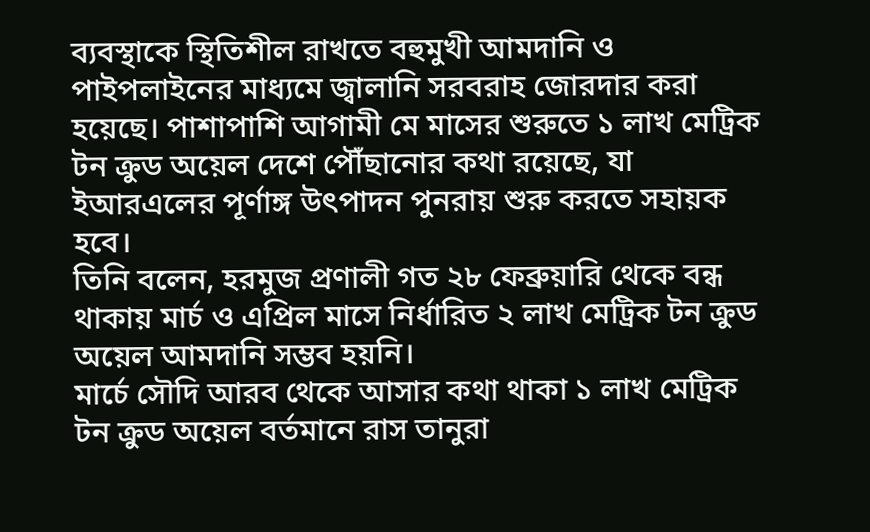ব্যবস্থাকে স্থিতিশীল রাখতে বহুমুখী আমদানি ও পাইপলাইনের মাধ্যমে জ্বালানি সরবরাহ জোরদার করা হয়েছে। পাশাপাশি আগামী মে মাসের শুরুতে ১ লাখ মেট্রিক টন ক্রুড অয়েল দেশে পৌঁছানোর কথা রয়েছে, যা ইআরএলের পূর্ণাঙ্গ উৎপাদন পুনরায় শুরু করতে সহায়ক হবে।
তিনি বলেন, হরমুজ প্রণালী গত ২৮ ফেব্রুয়ারি থেকে বন্ধ থাকায় মার্চ ও এপ্রিল মাসে নির্ধারিত ২ লাখ মেট্রিক টন ক্রুড অয়েল আমদানি সম্ভব হয়নি।
মার্চে সৌদি আরব থেকে আসার কথা থাকা ১ লাখ মেট্রিক টন ক্রুড অয়েল বর্তমানে রাস তানুরা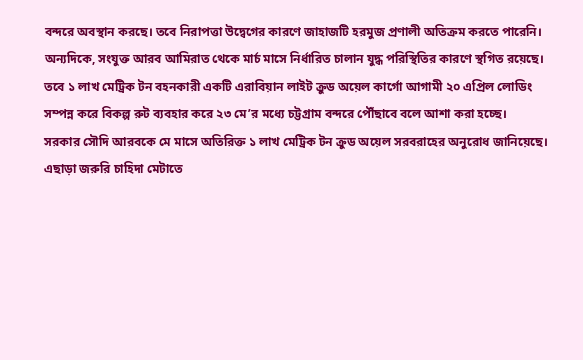বন্দরে অবস্থান করছে। তবে নিরাপত্তা উদ্বেগের কারণে জাহাজটি হরমুজ প্রণালী অতিক্রম করতে পারেনি।
অন্যদিকে, সংযুক্ত আরব আমিরাত থেকে মার্চ মাসে নির্ধারিত চালান যুদ্ধ পরিস্থিতির কারণে স্থগিত রয়েছে।
তবে ১ লাখ মেট্রিক টন বহনকারী একটি এরাবিয়ান লাইট ক্রুড অয়েল কার্গো আগামী ২০ এপ্রিল লোডিং সম্পন্ন করে বিকল্প রুট ব্যবহার করে ২৩ মে’র মধ্যে চট্টগ্রাম বন্দরে পৌঁছাবে বলে আশা করা হচ্ছে।
সরকার সৌদি আরবকে মে মাসে অতিরিক্ত ১ লাখ মেট্রিক টন ক্রুড অয়েল সরবরাহের অনুরোধ জানিয়েছে।
এছাড়া জরুরি চাহিদা মেটাতে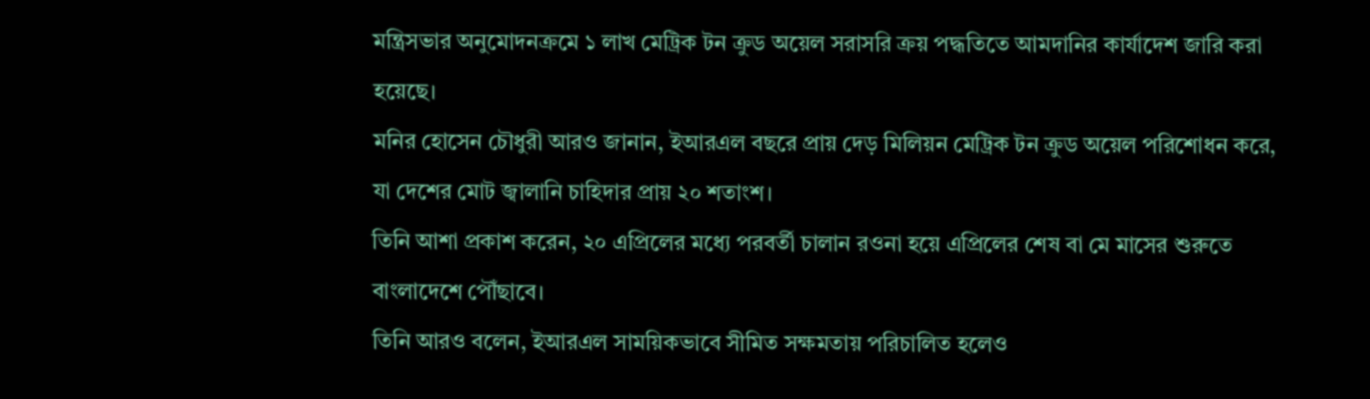মন্ত্রিসভার অনুমোদনক্রমে ১ লাখ মেট্রিক টন ক্রুড অয়েল সরাসরি ক্রয় পদ্ধতিতে আমদানির কার্যাদেশ জারি করা হয়েছে।
মনির হোসেন চৌধুরী আরও জানান, ইআরএল বছরে প্রায় দেড় মিলিয়ন মেট্রিক টন ক্রুড অয়েল পরিশোধন করে, যা দেশের মোট জ্বালানি চাহিদার প্রায় ২০ শতাংশ।
তিনি আশা প্রকাশ করেন, ২০ এপ্রিলের মধ্যে পরবর্তী চালান রওনা হয়ে এপ্রিলের শেষ বা মে মাসের শুরুতে বাংলাদেশে পৌঁছাবে।
তিনি আরও বলেন, ইআরএল সাময়িকভাবে সীমিত সক্ষমতায় পরিচালিত হলেও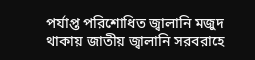পর্যাপ্ত পরিশোধিত জ্বালানি মজুদ থাকায় জাতীয় জ্বালানি সরবরাহে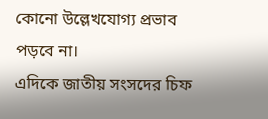কোনো উল্লেখযোগ্য প্রভাব পড়বে না।
এদিকে জাতীয় সংসদের চিফ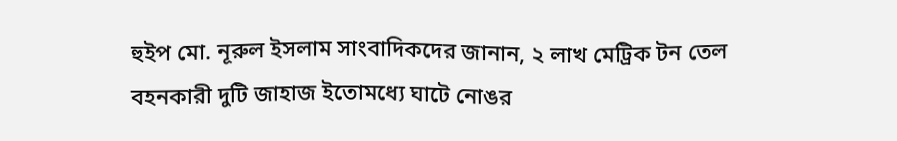হুইপ মো. নূরুল ইসলাম সাংবাদিকদের জানান, ২ লাখ মেট্রিক টন তেল বহনকারী দুটি জাহাজ ইতোমধ্যে ঘাটে নোঙর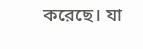করেছে। যা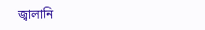জ্বালানি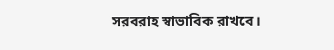সরবরাহ স্বাভাবিক রাখবে।